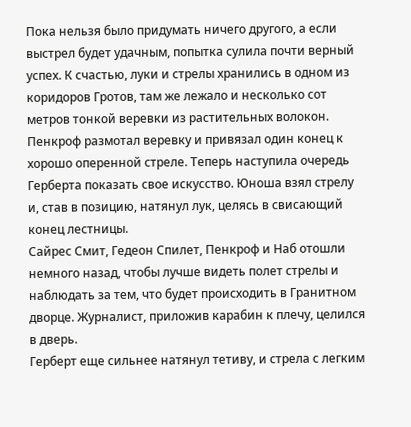Пока нельзя было придумать ничего другого, а если выстрел будет удачным, попытка сулила почти верный успех. К счастью, луки и стрелы хранились в одном из коридоров Гротов, там же лежало и несколько сот метров тонкой веревки из растительных волокон. Пенкроф размотал веревку и привязал один конец к хорошо оперенной стреле. Теперь наступила очередь Герберта показать свое искусство. Юноша взял стрелу и, став в позицию, натянул лук, целясь в свисающий конец лестницы.
Сайрес Смит, Гедеон Спилет, Пенкроф и Наб отошли немного назад, чтобы лучше видеть полет стрелы и наблюдать за тем, что будет происходить в Гранитном дворце. Журналист, приложив карабин к плечу, целился в дверь.
Герберт еще сильнее натянул тетиву, и стрела с легким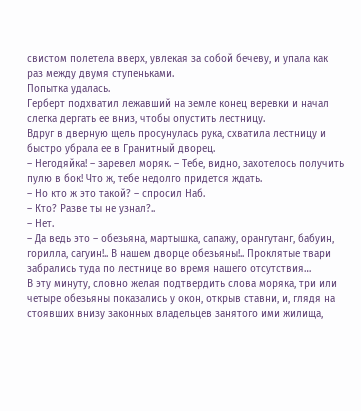свистом полетела вверх, увлекая за собой бечеву, и упала как раз между двумя ступеньками.
Попытка удалась.
Герберт подхватил лежавший на земле конец веревки и начал слегка дергать ее вниз, чтобы опустить лестницу.
Вдруг в дверную щель просунулась рука, схватила лестницу и быстро убрала ее в Гранитный дворец.
– Негодяйка! – заревел моряк. – Тебе, видно, захотелось получить пулю в бок! Что ж, тебе недолго придется ждать.
– Но кто ж это такой? – спросил Наб.
– Кто? Разве ты не узнал?..
– Нет.
– Да ведь это – обезьяна, мартышка, сапажу, орангутанг, бабуин, горилла, сагуин!.. В нашем дворце обезьяны!.. Проклятые твари забрались туда по лестнице во время нашего отсутствия…
В эту минуту, словно желая подтвердить слова моряка, три или четыре обезьяны показались у окон, открыв ставни, и, глядя на стоявших внизу законных владельцев занятого ими жилища,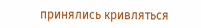принялись кривляться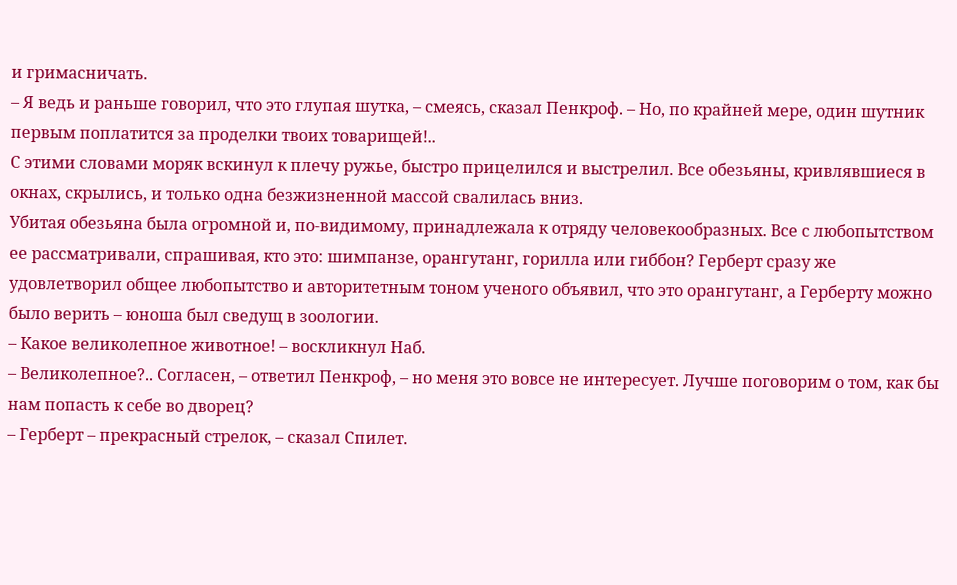и гримасничать.
– Я ведь и раньше говорил, что это глупая шутка, – смеясь, сказал Пенкроф. – Но, по крайней мере, один шутник первым поплатится за проделки твоих товарищей!..
С этими словами моряк вскинул к плечу ружье, быстро прицелился и выстрелил. Все обезьяны, кривлявшиеся в окнах, скрылись, и только одна безжизненной массой свалилась вниз.
Убитая обезьяна была огромной и, по-видимому, принадлежала к отряду человекообразных. Все с любопытством ее рассматривали, спрашивая, кто это: шимпанзе, орангутанг, горилла или гиббон? Герберт сразу же удовлетворил общее любопытство и авторитетным тоном ученого объявил, что это орангутанг, а Герберту можно было верить – юноша был сведущ в зоологии.
– Какое великолепное животное! – воскликнул Наб.
– Великолепное?.. Согласен, – ответил Пенкроф, – но меня это вовсе не интересует. Лучше поговорим о том, как бы нам попасть к себе во дворец?
– Герберт – прекрасный стрелок, – сказал Спилет.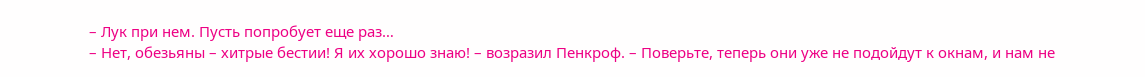– Лук при нем. Пусть попробует еще раз…
– Нет, обезьяны – хитрые бестии! Я их хорошо знаю! – возразил Пенкроф. – Поверьте, теперь они уже не подойдут к окнам, и нам не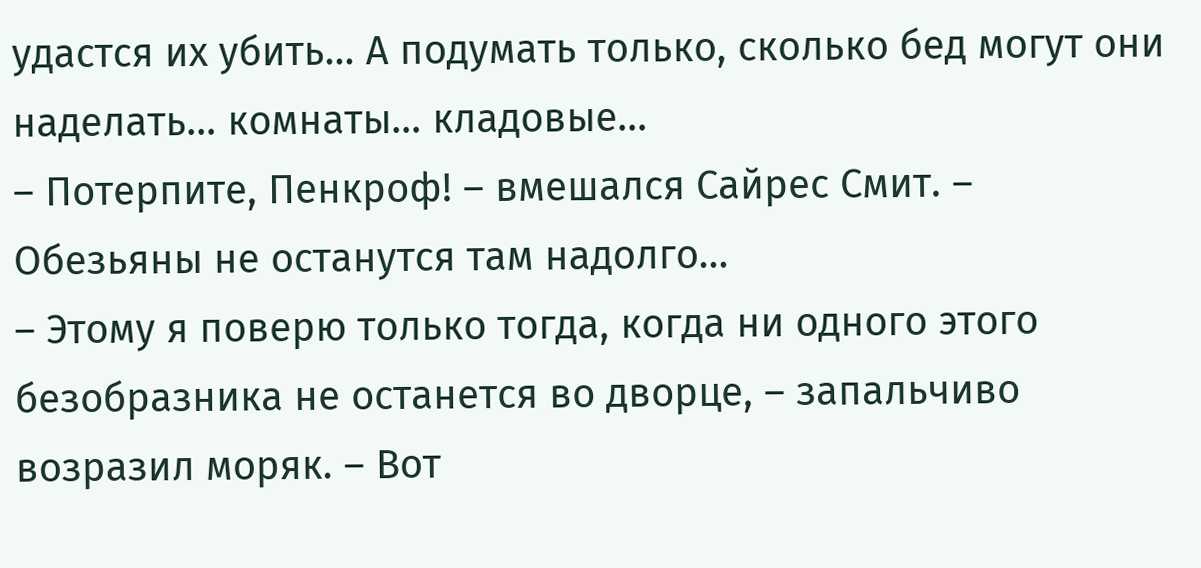удастся их убить… А подумать только, сколько бед могут они наделать… комнаты… кладовые…
– Потерпите, Пенкроф! – вмешался Сайрес Смит. – Обезьяны не останутся там надолго…
– Этому я поверю только тогда, когда ни одного этого безобразника не останется во дворце, – запальчиво возразил моряк. – Вот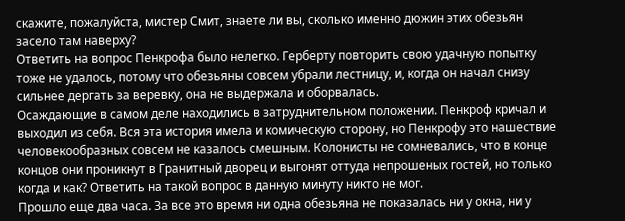скажите, пожалуйста, мистер Смит, знаете ли вы, сколько именно дюжин этих обезьян засело там наверху?
Ответить на вопрос Пенкрофа было нелегко. Герберту повторить свою удачную попытку тоже не удалось, потому что обезьяны совсем убрали лестницу, и, когда он начал снизу сильнее дергать за веревку, она не выдержала и оборвалась.
Осаждающие в самом деле находились в затруднительном положении. Пенкроф кричал и выходил из себя. Вся эта история имела и комическую сторону, но Пенкрофу это нашествие человекообразных совсем не казалось смешным. Колонисты не сомневались, что в конце концов они проникнут в Гранитный дворец и выгонят оттуда непрошеных гостей, но только когда и как? Ответить на такой вопрос в данную минуту никто не мог.
Прошло еще два часа. За все это время ни одна обезьяна не показалась ни у окна, ни у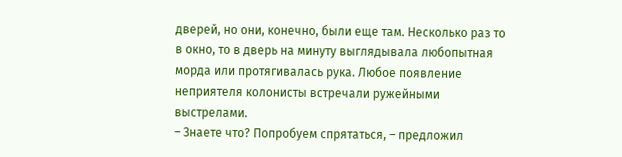дверей, но они, конечно, были еще там. Несколько раз то в окно, то в дверь на минуту выглядывала любопытная морда или протягивалась рука. Любое появление неприятеля колонисты встречали ружейными выстрелами.
– Знаете что? Попробуем спрятаться, – предложил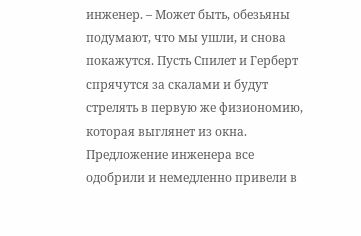инженер. – Может быть, обезьяны подумают, что мы ушли, и снова покажутся. Пусть Спилет и Герберт спрячутся за скалами и будут стрелять в первую же физиономию, которая выглянет из окна.
Предложение инженера все одобрили и немедленно привели в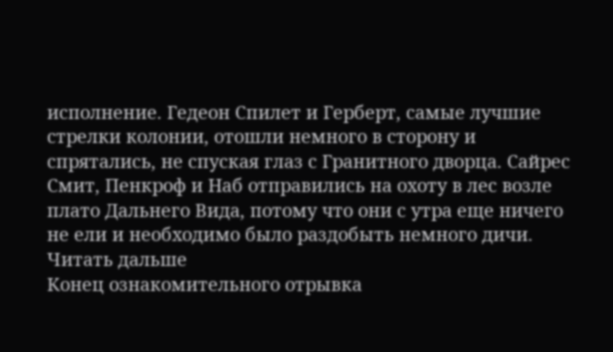исполнение. Гедеон Спилет и Герберт, самые лучшие стрелки колонии, отошли немного в сторону и спрятались, не спуская глаз с Гранитного дворца. Сайрес Смит, Пенкроф и Наб отправились на охоту в лес возле плато Дальнего Вида, потому что они с утра еще ничего не ели и необходимо было раздобыть немного дичи.
Читать дальше
Конец ознакомительного отрывка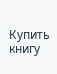Купить книгу